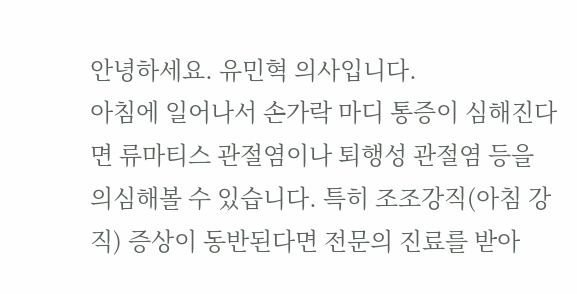안녕하세요. 유민혁 의사입니다.
아침에 일어나서 손가락 마디 통증이 심해진다면 류마티스 관절염이나 퇴행성 관절염 등을 의심해볼 수 있습니다. 특히 조조강직(아침 강직) 증상이 동반된다면 전문의 진료를 받아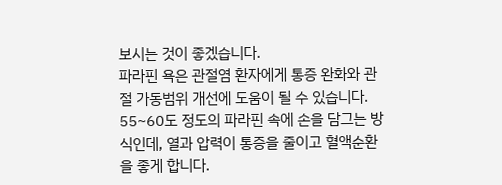보시는 것이 좋겠습니다.
파라핀 욕은 관절염 환자에게 통증 완화와 관절 가동범위 개선에 도움이 될 수 있습니다. 55~60도 정도의 파라핀 속에 손을 담그는 방식인데, 열과 압력이 통증을 줄이고 혈액순환을 좋게 합니다.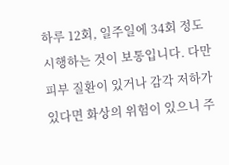하루 12회, 일주일에 34회 정도 시행하는 것이 보통입니다. 다만 피부 질환이 있거나 감각 저하가 있다면 화상의 위험이 있으니 주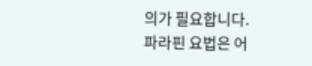의가 필요합니다.
파라핀 요법은 어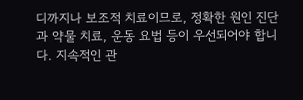디까지나 보조적 치료이므로, 정확한 원인 진단과 약물 치료, 운동 요법 등이 우선되어야 합니다. 지속적인 관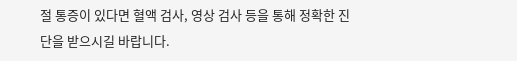절 통증이 있다면 혈액 검사, 영상 검사 등을 통해 정확한 진단을 받으시길 바랍니다.